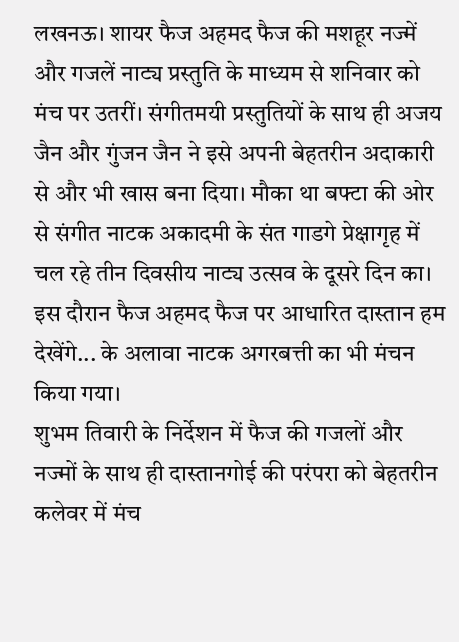लखनऊ। शायर फैज अहमद फैज की मशहूर नज्में और गजलें नाट्य प्रस्तुति के माध्यम से शनिवार को मंच पर उतरीं। संगीतमयी प्रस्तुतियों के साथ ही अजय जैन और गुंजन जैन ने इसे अपनी बेहतरीन अदाकारी से और भी खास बना दिया। मौका था बफ्टा की ओर से संगीत नाटक अकादमी के संत गाडगे प्रेक्षागृह में चल रहे तीन दिवसीय नाट्य उत्सव के दूसरे दिन का। इस दौरान फैज अहमद फैज पर आधारित दास्तान हम देखेंगे... के अलावा नाटक अगरबत्ती का भी मंचन किया गया।
शुभम तिवारी के निर्देशन में फैज की गजलों और नज्मों के साथ ही दास्तानगोई की परंपरा को बेहतरीन कलेवर में मंच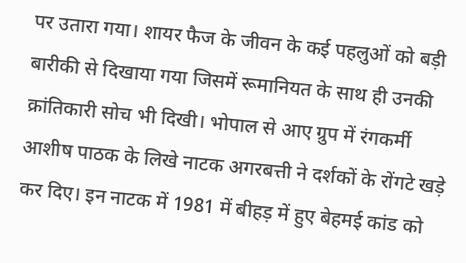पर उतारा गया। शायर फैज के जीवन के कई पहलुओं को बड़ी बारीकी से दिखाया गया जिसमें रूमानियत के साथ ही उनकी क्रांतिकारी सोच भी दिखी। भोपाल से आए ग्रुप में रंगकर्मी आशीष पाठक के लिखे नाटक अगरबत्ती ने दर्शकों के रोंगटे खड़े कर दिए। इन नाटक में 1981 में बीहड़ में हुए बेहमई कांड को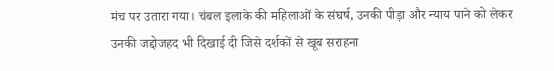मंच पर उतारा गया। चंबल इलाके की महिलाओं के संघर्ष, उनकी पीड़ा और न्याय पाने को लेकर उनकी जद्दोजहद भी दिखाई दी जिसे दर्शकों से खूब सराहना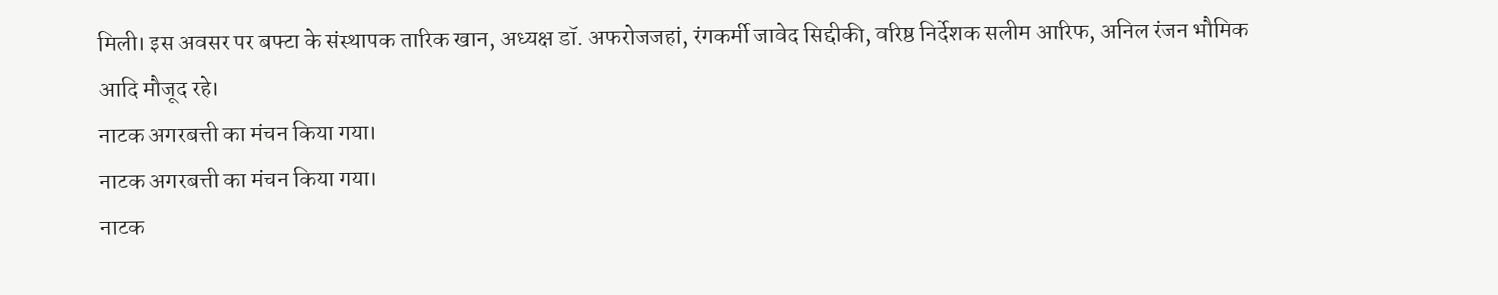मिली। इस अवसर पर बफ्टा के संस्थापक तारिक खान, अध्यक्ष डॉ. अफरोजजहां, रंगकर्मी जावेद सिद्दीकी, वरिष्ठ निर्देशक सलीम आरिफ, अनिल रंजन भौमिक आदि मौजूद रहे।
नाटक अगरबत्ती का मंचन किया गया।
नाटक अगरबत्ती का मंचन किया गया।
नाटक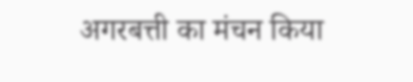अगरबत्ती का मंचन किया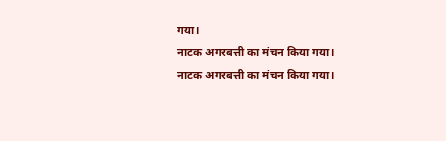गया।
नाटक अगरबत्ती का मंचन किया गया।
नाटक अगरबत्ती का मंचन किया गया।